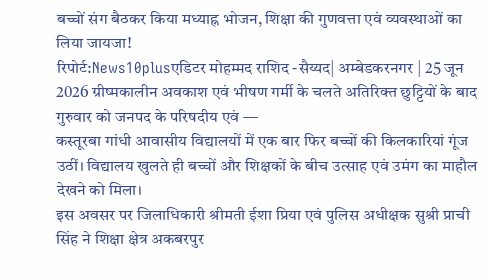बच्चों संग बैठकर किया मध्याह्न भोजन, शिक्षा की गुणवत्ता एवं व्यवस्थाओं का लिया जायजा!
रिपोर्ट:News10plusएडिटर मोहम्मद राशिद -सैय्यद| अम्बेडकरनगर | 25 जून 2026 ग्रीष्मकालीन अवकाश एवं भीषण गर्मी के चलते अतिरिक्त छुट्टियों के बाद गुरुवार को जनपद के परिषदीय एवं —
कस्तूरबा गांधी आवासीय विद्यालयों में एक बार फिर बच्चों की किलकारियां गूंज उठीं। विद्यालय खुलते ही बच्चों और शिक्षकों के बीच उत्साह एवं उमंग का माहौल देखने को मिला।
इस अवसर पर जिलाधिकारी श्रीमती ईशा प्रिया एवं पुलिस अधीक्षक सुश्री प्राची सिंह ने शिक्षा क्षेत्र अकबरपुर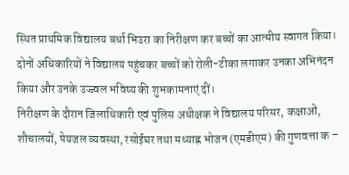स्थित प्राथमिक विद्यालय बर्धा भिउरा का निरीक्षण कर बच्चों का आत्मीय स्वागत किया।
दोनों अधिकारियों ने विद्यालय पहुंचकर बच्चों को रोली-टीका लगाकर उनका अभिनंदन किया और उनके उज्ज्वल भविष्य की शुभकामनाएं दीं।
निरीक्षण के दौरान जिलाधिकारी एवं पुलिस अधीक्षक ने विद्यालय परिसर, कक्षाओं, शौचालयों, पेयजल व्यवस्था, रसोईघर तथा मध्याह्न भोजन (एमडीएम) की गुणवत्ता क –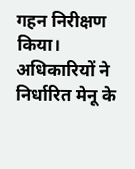गहन निरीक्षण किया। अधिकारियों ने निर्धारित मेनू के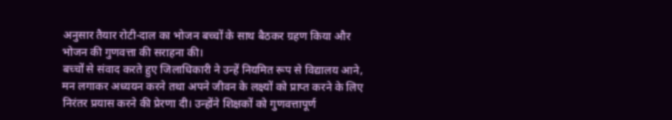अनुसार तैयार रोटी-दाल का भोजन बच्चों के साथ बैठकर ग्रहण किया और भोजन की गुणवत्ता की सराहना की।
बच्चों से संवाद करते हुए जिलाधिकारी ने उन्हें नियमित रूप से विद्यालय आने, मन लगाकर अध्ययन करने तथा अपने जीवन के लक्ष्यों को प्राप्त करने के लिए
निरंतर प्रयास करने की प्रेरणा दी। उन्होंने शिक्षकों को गुणवत्तापूर्ण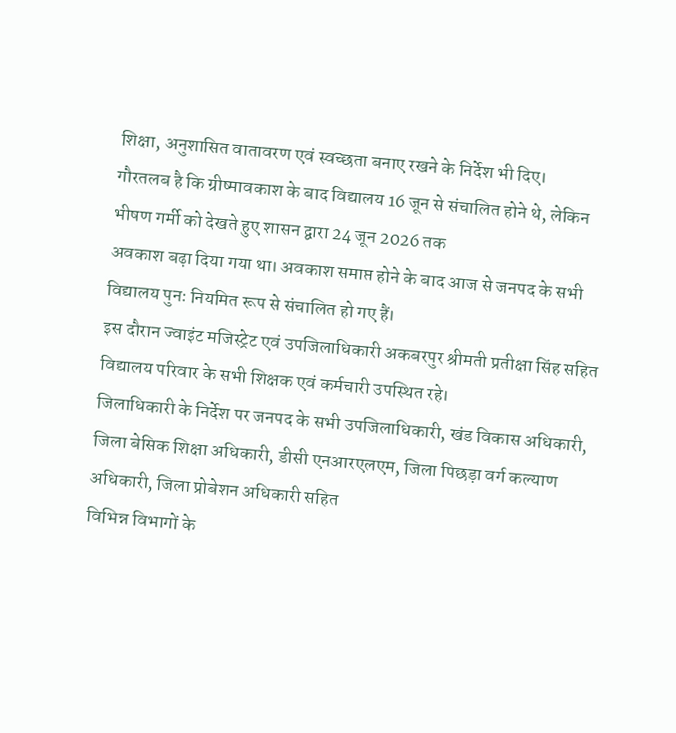शिक्षा, अनुशासित वातावरण एवं स्वच्छता बनाए रखने के निर्देश भी दिए।
गौरतलब है कि ग्रीष्मावकाश के बाद विद्यालय 16 जून से संचालित होने थे, लेकिन भीषण गर्मी को देखते हुए शासन द्वारा 24 जून 2026 तक
अवकाश बढ़ा दिया गया था। अवकाश समाप्त होने के बाद आज से जनपद के सभी विद्यालय पुनः नियमित रूप से संचालित हो गए हैं।
इस दौरान ज्वाइंट मजिस्ट्रेट एवं उपजिलाधिकारी अकबरपुर श्रीमती प्रतीक्षा सिंह सहित विद्यालय परिवार के सभी शिक्षक एवं कर्मचारी उपस्थित रहे।
जिलाधिकारी के निर्देश पर जनपद के सभी उपजिलाधिकारी, खंड विकास अधिकारी, जिला बेसिक शिक्षा अधिकारी, डीसी एनआरएलएम, जिला पिछड़ा वर्ग कल्याण अधिकारी, जिला प्रोबेशन अधिकारी सहित
विभिन्न विभागों के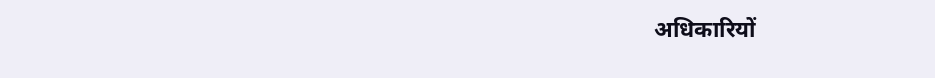अधिकारियों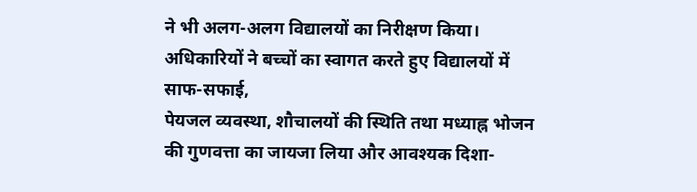ने भी अलग-अलग विद्यालयों का निरीक्षण किया। अधिकारियों ने बच्चों का स्वागत करते हुए विद्यालयों में साफ-सफाई,
पेयजल व्यवस्था, शौचालयों की स्थिति तथा मध्याह्न भोजन की गुणवत्ता का जायजा लिया और आवश्यक दिशा-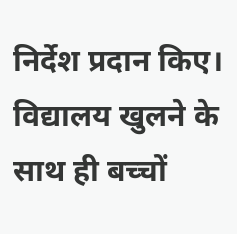निर्देश प्रदान किए।
विद्यालय खुलने के साथ ही बच्चों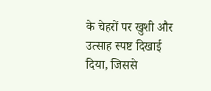के चेहरों पर खुशी और उत्साह स्पष्ट दिखाई दिया, जिससे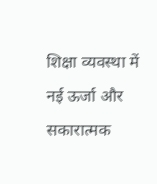शिक्षा व्यवस्था में नई ऊर्जा और सकारात्मक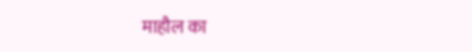माहौल का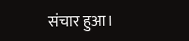संचार हुआ।